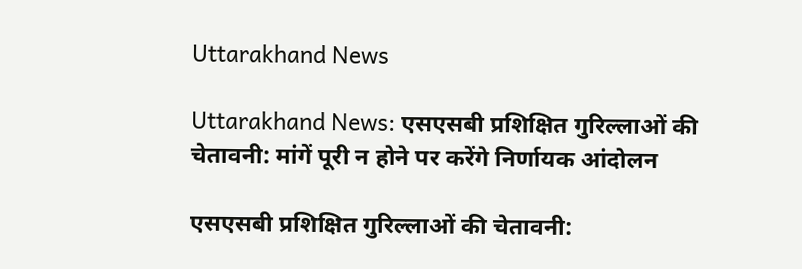Uttarakhand News

Uttarakhand News: एसएसबी प्रशिक्षित गुरिल्लाओं की चेतावनी: मांगें पूरी न होने पर करेंगे निर्णायक आंदोलन

एसएसबी प्रशिक्षित गुरिल्लाओं की चेतावनी: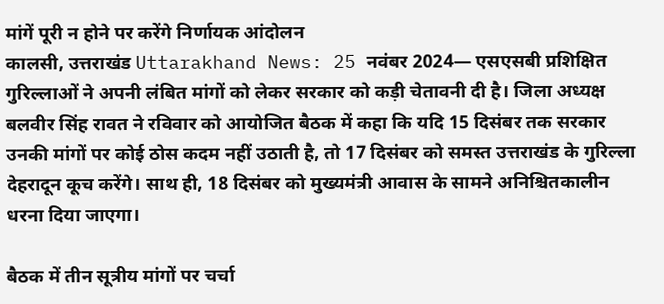मांगें पूरी न होने पर करेंगे निर्णायक आंदोलन
कालसी, उत्तराखंड Uttarakhand News: 25 नवंबर 2024— एसएसबी प्रशिक्षित गुरिल्लाओं ने अपनी लंबित मांगों को लेकर सरकार को कड़ी चेतावनी दी है। जिला अध्यक्ष बलवीर सिंह रावत ने रविवार को आयोजित बैठक में कहा कि यदि 15 दिसंबर तक सरकार उनकी मांगों पर कोई ठोस कदम नहीं उठाती है, तो 17 दिसंबर को समस्त उत्तराखंड के गुरिल्ला देहरादून कूच करेंगे। साथ ही, 18 दिसंबर को मुख्यमंत्री आवास के सामने अनिश्चितकालीन धरना दिया जाएगा।

बैठक में तीन सूत्रीय मांगों पर चर्चा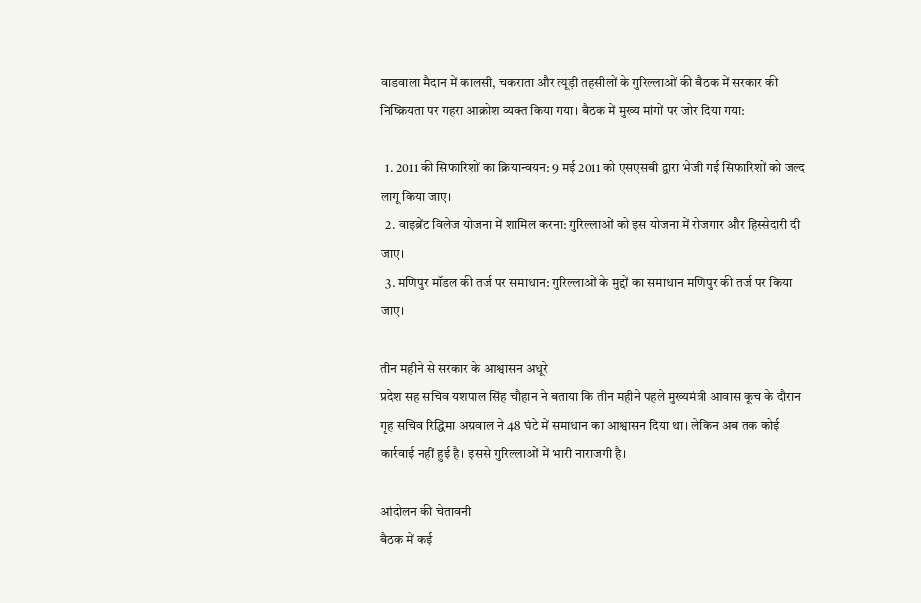वाडवाला मैदान में कालसी, चकराता और त्यूड़ी तहसीलों के गुरिल्लाओं की बैठक में सरकार की निष्क्रियता पर गहरा आक्रोश व्यक्त किया गया। बैठक में मुख्य मांगों पर जोर दिया गया:

  1. 2011 की सिफारिशों का क्रियान्वयन: 9 मई 2011 को एसएसबी द्वारा भेजी गई सिफारिशों को जल्द लागू किया जाए।
  2. वाइब्रेंट विलेज योजना में शामिल करना: गुरिल्लाओं को इस योजना में रोजगार और हिस्सेदारी दी जाए।
  3. मणिपुर मॉडल की तर्ज पर समाधान: गुरिल्लाओं के मुद्दों का समाधान मणिपुर की तर्ज पर किया जाए।

तीन महीने से सरकार के आश्वासन अधूरे
प्रदेश सह सचिव यशपाल सिंह चौहान ने बताया कि तीन महीने पहले मुख्यमंत्री आवास कूच के दौरान गृह सचिव रिद्धिमा अग्रवाल ने 48 घंटे में समाधान का आश्वासन दिया था। लेकिन अब तक कोई कार्रवाई नहीं हुई है। इससे गुरिल्लाओं में भारी नाराजगी है।

आंदोलन की चेतावनी
बैठक में कई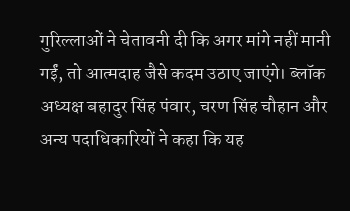गुरिल्लाओं ने चेतावनी दी कि अगर मांगे नहीं मानी गईं, तो आत्मदाह जैसे कदम उठाए जाएंगे। ब्लॉक अध्यक्ष बहादुर सिंह पंवार, चरण सिंह चौहान और अन्य पदाधिकारियों ने कहा कि यह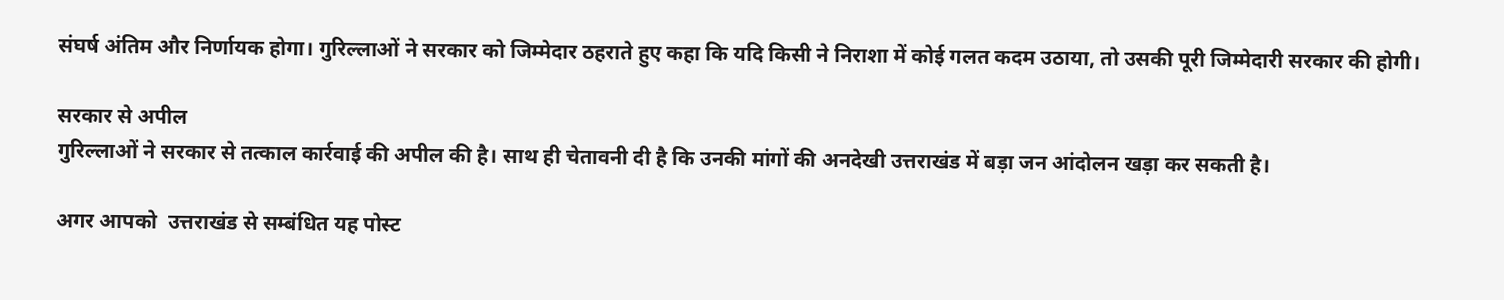संघर्ष अंतिम और निर्णायक होगा। गुरिल्लाओं ने सरकार को जिम्मेदार ठहराते हुए कहा कि यदि किसी ने निराशा में कोई गलत कदम उठाया, तो उसकी पूरी जिम्मेदारी सरकार की होगी।

सरकार से अपील
गुरिल्लाओं ने सरकार से तत्काल कार्रवाई की अपील की है। साथ ही चेतावनी दी है कि उनकी मांगों की अनदेखी उत्तराखंड में बड़ा जन आंदोलन खड़ा कर सकती है।

अगर आपको  उत्तराखंड से सम्बंधित यह पोस्ट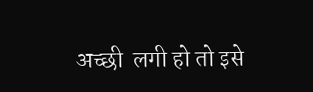अच्छी  लगी हो तो इसे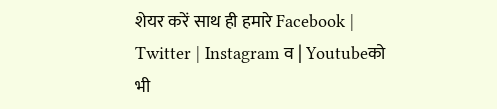शेयर करें साथ ही हमारे Facebook | Twitter | Instagram व | Youtubeको भी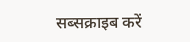सब्सक्राइब करें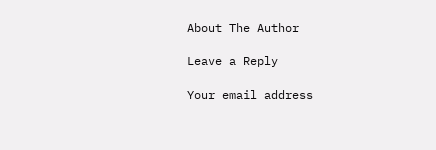About The Author

Leave a Reply

Your email address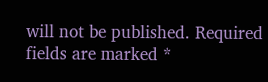will not be published. Required fields are marked *